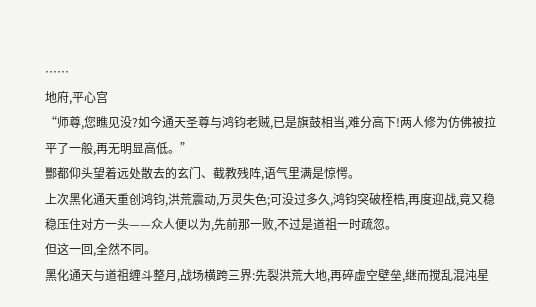……
地府,平心宫
“师尊,您瞧见没?如今通天圣尊与鸿钧老贼,已是旗鼓相当,难分高下!两人修为仿佛被拉平了一般,再无明显高低。”
酆都仰头望着远处散去的玄门、截教残阵,语气里满是惊愕。
上次黑化通天重创鸿钧,洪荒震动,万灵失色;可没过多久,鸿钧突破桎梏,再度迎战,竟又稳稳压住对方一头——众人便以为,先前那一败,不过是道祖一时疏忽。
但这一回,全然不同。
黑化通天与道祖缠斗整月,战场横跨三界:先裂洪荒大地,再碎虚空壁垒,继而搅乱混沌星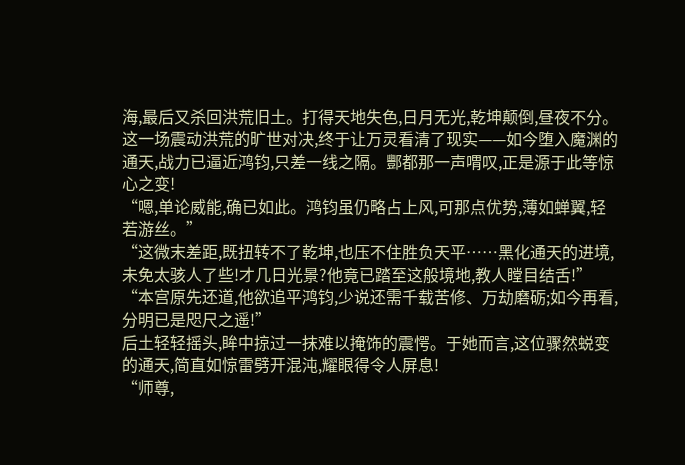海,最后又杀回洪荒旧土。打得天地失色,日月无光,乾坤颠倒,昼夜不分。
这一场震动洪荒的旷世对决,终于让万灵看清了现实——如今堕入魔渊的通天,战力已逼近鸿钧,只差一线之隔。酆都那一声喟叹,正是源于此等惊心之变!
“嗯,单论威能,确已如此。鸿钧虽仍略占上风,可那点优势,薄如蝉翼,轻若游丝。”
“这微末差距,既扭转不了乾坤,也压不住胜负天平……黑化通天的进境,未免太骇人了些!才几日光景?他竟已踏至这般境地,教人瞠目结舌!”
“本宫原先还道,他欲追平鸿钧,少说还需千载苦修、万劫磨砺;如今再看,分明已是咫尺之遥!”
后土轻轻摇头,眸中掠过一抹难以掩饰的震愕。于她而言,这位骤然蜕变的通天,简直如惊雷劈开混沌,耀眼得令人屏息!
“师尊,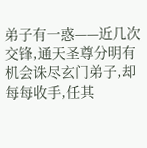弟子有一惑——近几次交锋,通天圣尊分明有机会诛尽玄门弟子,却每每收手,任其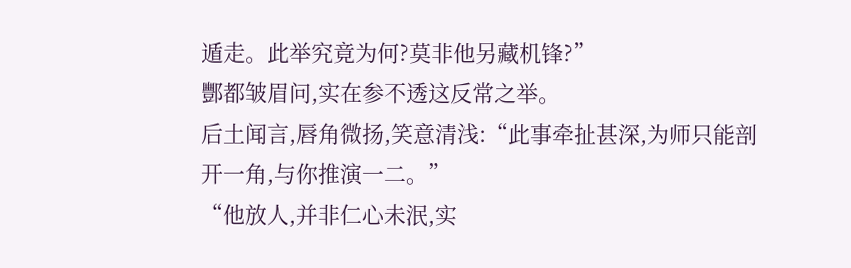遁走。此举究竟为何?莫非他另藏机锋?”
酆都皱眉问,实在参不透这反常之举。
后土闻言,唇角微扬,笑意清浅:“此事牵扯甚深,为师只能剖开一角,与你推演一二。”
“他放人,并非仁心未泯,实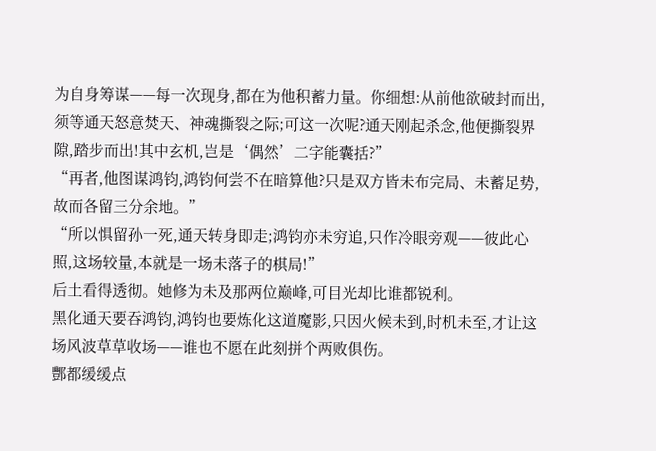为自身筹谋——每一次现身,都在为他积蓄力量。你细想:从前他欲破封而出,须等通天怒意焚天、神魂撕裂之际;可这一次呢?通天刚起杀念,他便撕裂界隙,踏步而出!其中玄机,岂是‘偶然’二字能囊括?”
“再者,他图谋鸿钧,鸿钧何尝不在暗算他?只是双方皆未布完局、未蓄足势,故而各留三分余地。”
“所以惧留孙一死,通天转身即走;鸿钧亦未穷追,只作冷眼旁观——彼此心照,这场较量,本就是一场未落子的棋局!”
后土看得透彻。她修为未及那两位巅峰,可目光却比谁都锐利。
黑化通天要吞鸿钧,鸿钧也要炼化这道魔影,只因火候未到,时机未至,才让这场风波草草收场——谁也不愿在此刻拼个两败俱伤。
酆都缓缓点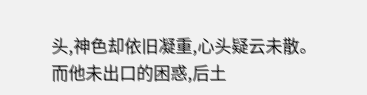头,神色却依旧凝重,心头疑云未散。
而他未出口的困惑,后土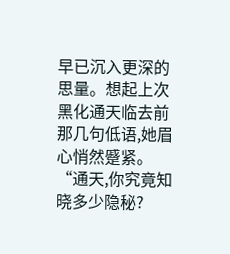早已沉入更深的思量。想起上次黑化通天临去前那几句低语,她眉心悄然蹙紧。
“通天,你究竟知晓多少隐秘?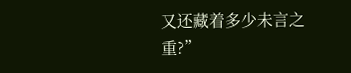又还藏着多少未言之重?”